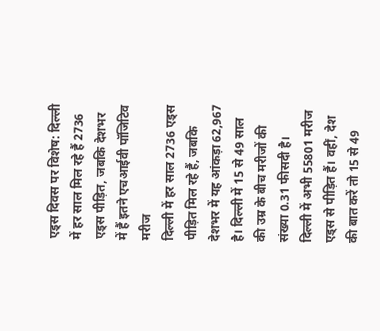एड्स दिवस पर विशेष: दिल्ली में हर साल मिल रहे हैं 2736 एड्स पीड़ित, जबकि देशभर में हैं इतने एचआईवी पॉजिटिव मरीज
दिल्ली में हर साल 2736 एड्स पीड़ित मिल रहे हैं, जबकि देशभर में यह आंकड़ा 62,967 है। दिल्ली में 15 से 49 साल की उम्र के बीच मरीजों की संख्या 0.31 फीसदी है। दिल्ली में अभी 55801 मरीज एड्स से पीड़ित हैं। वहीं, देश की बात करें तो 15 से 49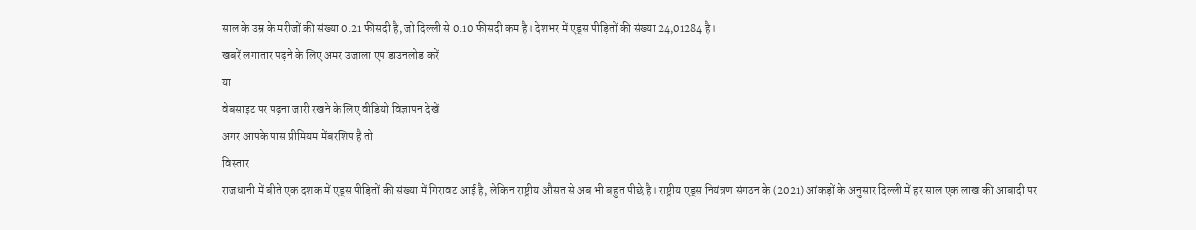साल के उम्र के मरीजों की संख्या 0.21 फीसदी है, जो दिल्ली से 0.10 फीसदी कम है। देशभर में एड्स पीड़ितों की संख्या 24,01284 है।
खबरें लगातार पढ़ने के लिए अमर उजाला एप डाउनलोड करें
या
वेबसाइट पर पढ़ना जारी रखने के लिए वीडियो विज्ञापन देखें
अगर आपके पास प्रीमियम मेंबरशिप है तो
विस्तार
राजधानी में बीते एक दशक में एड्स पीड़ितों की संख्या में गिरावट आई है, लेकिन राष्ट्रीय औसत से अब भी बहुत पीछे है। राष्ट्रीय एड्स नियंत्रण संगठन के (2021) आंकड़ों के अनुसार दिल्ली में हर साल एक लाख की आबादी पर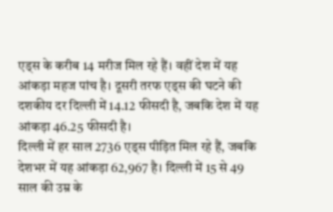एड्स के करीब 14 मरीज मिल रहे हैं। वहीं देश में यह आंकड़ा महज पांच है। दूसरी तरफ एड्स की घटने की दशकीय दर दिल्ली में 14.12 फीसदी है, जबकि देश में यह आंकड़ा 46.25 फीसदी है।
दिल्ली में हर साल 2736 एड्स पीड़ित मिल रहे हैं, जबकि देशभर में यह आंकड़ा 62,967 है। दिल्ली में 15 से 49 साल की उम्र के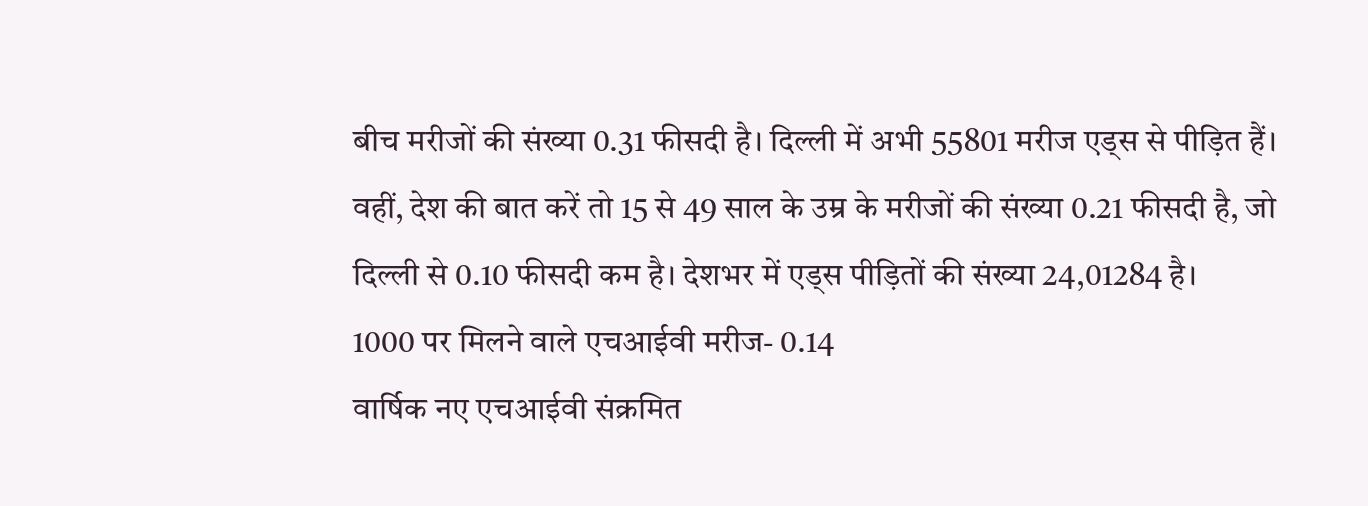बीच मरीजों की संख्या 0.31 फीसदी है। दिल्ली में अभी 55801 मरीज एड्स से पीड़ित हैं। वहीं, देश की बात करें तो 15 से 49 साल के उम्र के मरीजों की संख्या 0.21 फीसदी है, जो दिल्ली से 0.10 फीसदी कम है। देशभर में एड्स पीड़ितों की संख्या 24,01284 है।
1000 पर मिलने वाले एचआईवी मरीज- 0.14
वार्षिक नए एचआईवी संक्रमित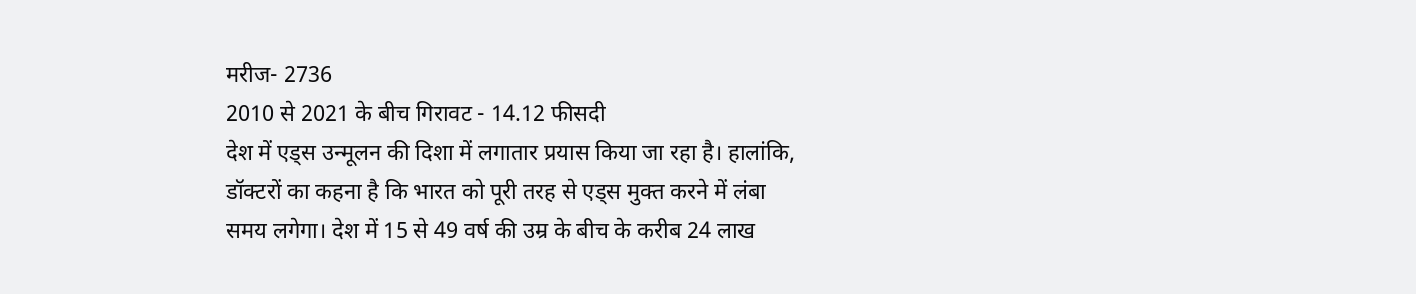मरीज- 2736
2010 से 2021 के बीच गिरावट - 14.12 फीसदी
देश में एड्स उन्मूलन की दिशा में लगातार प्रयास किया जा रहा है। हालांकि, डॉक्टरों का कहना है कि भारत को पूरी तरह से एड्स मुक्त करने में लंबा समय लगेगा। देश में 15 से 49 वर्ष की उम्र के बीच के करीब 24 लाख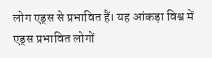लोग एड्स से प्रभावित हैं। यह आंकड़ा विश्व में एड्स प्रभावित लोगों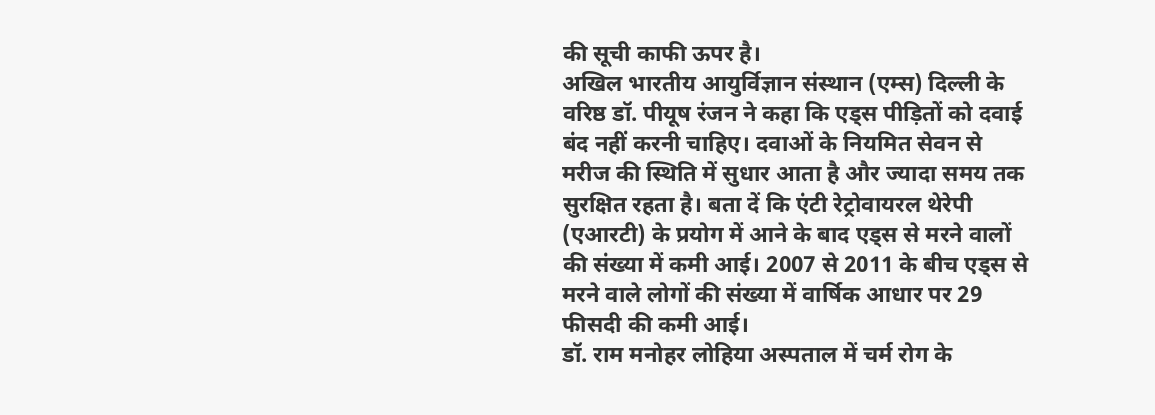की सूची काफी ऊपर है।
अखिल भारतीय आयुर्विज्ञान संस्थान (एम्स) दिल्ली के वरिष्ठ डॉ. पीयूष रंजन ने कहा कि एड्स पीड़ितों को दवाई बंद नहीं करनी चाहिए। दवाओं के नियमित सेवन से मरीज की स्थिति में सुधार आता है और ज्यादा समय तक सुरक्षित रहता है। बता दें कि एंटी रेट्रोवायरल थेरेपी (एआरटी) के प्रयोग में आने के बाद एड्स से मरने वालों की संख्या में कमी आई। 2007 से 2011 के बीच एड्स से मरने वाले लोगों की संख्या में वार्षिक आधार पर 29 फीसदी की कमी आई।
डॉ. राम मनोहर लोहिया अस्पताल में चर्म रोग के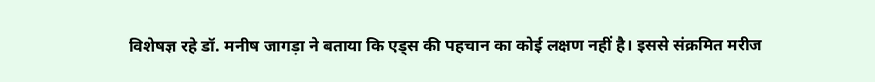विशेषज्ञ रहे डॉ. मनीष जागड़ा ने बताया कि एड्स की पहचान का कोई लक्षण नहीं है। इससे संक्रमित मरीज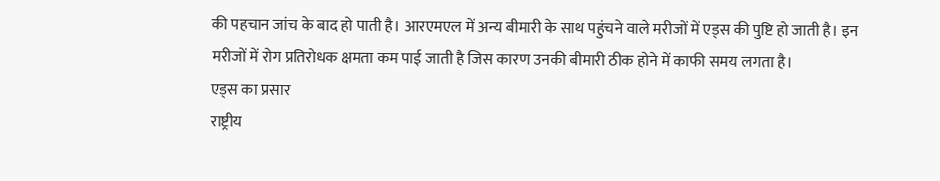की पहचान जांच के बाद हो पाती है। आरएमएल में अन्य बीमारी के साथ पहुंचने वाले मरीजों में एड्स की पुष्टि हो जाती है। इन मरीजों में रोग प्रतिरोधक क्षमता कम पाई जाती है जिस कारण उनकी बीमारी ठीक होने में काफी समय लगता है।
एड्स का प्रसार
राष्ट्रीय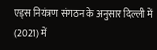एड्स नियंत्रण संगठन के अनुसार दिल्ली में (2021) में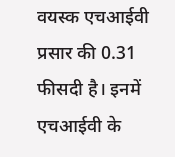वयस्क एचआईवी प्रसार की 0.31 फीसदी है। इनमें एचआईवी के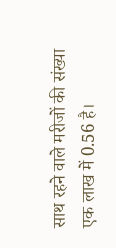साथ रहने वाले मरीजों की संख्या एक लाख में 0.56 है।